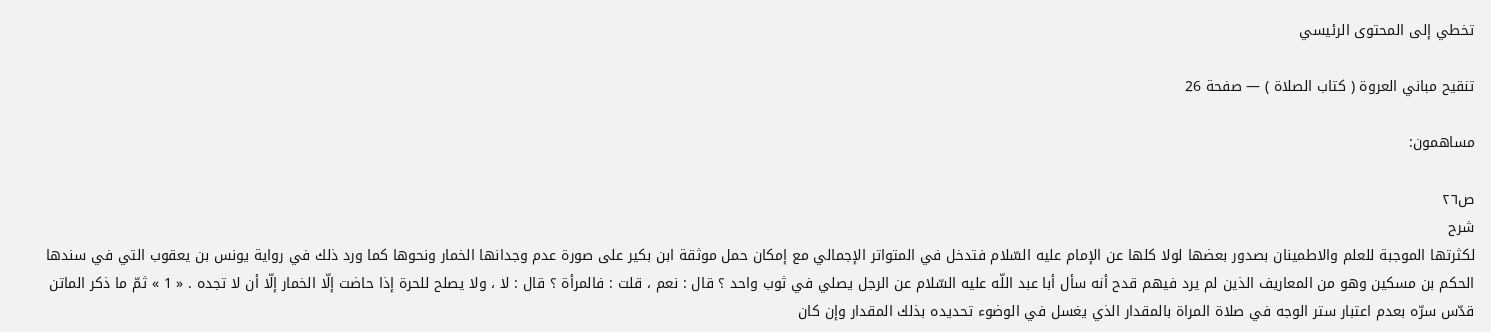تخطي إلى المحتوى الرئيسي

تنقيح مباني العروة ( كتاب الصلاة ) — صفحة 26

مساهمون:

ص٢٦
شرح
لكثرتها الموجبة للعلم والاطمينان بصدور بعضها لولا كلها عن الإمام عليه السّلام فتدخل في المتواتر الإجمالي مع إمكان حمل موثقة ابن بكير على صورة عدم وجدانها الخمار ونحوها كما ورد ذلك في رواية يونس بن يعقوب التي في سندها الحكم بن مسكين وهو من المعاريف الذين لم يرد فيهم قدح أنه سأل أبا عبد اللّه عليه السّلام عن الرجل يصلي في ثوب واحد ؟ قال : نعم ، قلت : فالمرأة ؟ قال : لا ، ولا يصلح للحرة إذا حاضت إلّا الخمار إلّا أن لا تجده . « 1 » ثمّ ما ذكر الماتن قدّس سرّه بعدم اعتبار ستر الوجه في صلاة المراة بالمقدار الذي يغسل في الوضوء تحديده بذلك المقدار وإن كان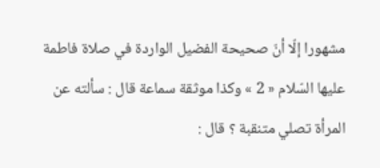مشهورا إلّا أنّ صحيحة الفضيل الواردة في صلاة فاطمة عليها السّلام « 2 » وكذا موثقة سماعة قال : سألته عن المرأة تصلي متنقبة ؟ قال :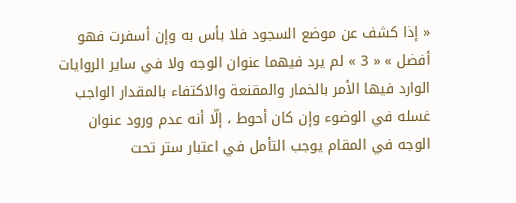« إذا كشف عن موضع السجود فلا بأس به وإن أسفرت فهو أفضل » « 3 » لم يرد فيهما عنوان الوجه ولا في ساير الروايات الوارد فيها الأمر بالخمار والمقنعة والاكتفاء بالمقدار الواجب غسله في الوضوء وإن كان أحوط ، إلّا أنه عدم ورود عنوان الوجه في المقام يوجب التأمل في اعتبار ستر تحت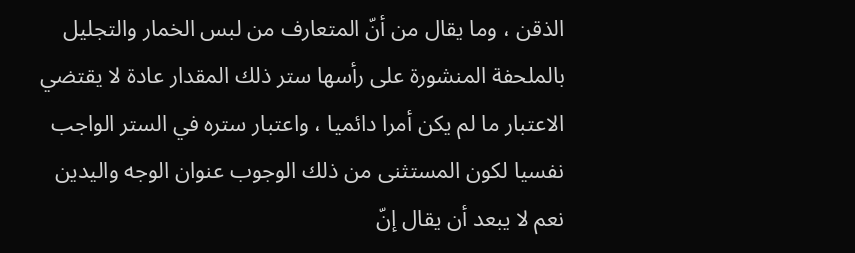الذقن ، وما يقال من أنّ المتعارف من لبس الخمار والتجليل بالملحفة المنشورة على رأسها ستر ذلك المقدار عادة لا يقتضي الاعتبار ما لم يكن أمرا دائميا ، واعتبار ستره في الستر الواجب نفسيا لكون المستثنى من ذلك الوجوب عنوان الوجه واليدين نعم لا يبعد أن يقال إنّ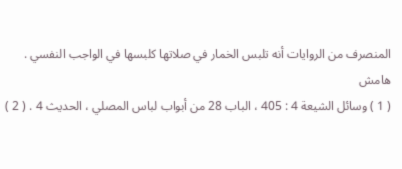المنصرف من الروايات أنه تلبس الخمار في صلاتها كلبسها في الواجب النفسي .
هامش
( 1 ) وسائل الشيعة 4 : 405 ، الباب 28 من أبواب لباس المصلي ، الحديث 4 . ( 2 )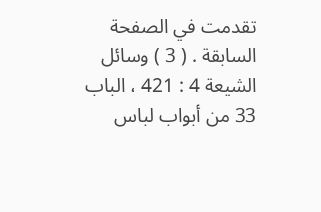تقدمت في الصفحة السابقة . ( 3 ) وسائل الشيعة 4 : 421 ، الباب 33 من أبواب لباس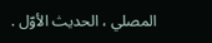المصلي ، الحديث الأوّل .